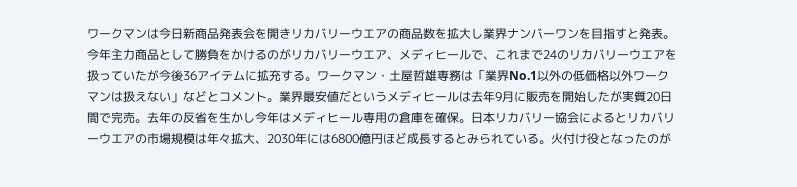ワークマンは今日新商品発表会を開きリカバリーウエアの商品数を拡大し業界ナンバーワンを目指すと発表。今年主力商品として勝負をかけるのがリカバリーウエア、メディヒールで、これまで24のリカバリーウエアを扱っていたが今後36アイテムに拡充する。ワークマン・土屋哲雄専務は「業界No.1以外の低価格以外ワークマンは扱えない」などとコメント。業界最安値だというメディヒールは去年9月に販売を開始したが実質20日間で完売。去年の反省を生かし今年はメディヒール専用の倉庫を確保。日本リカバリー協会によるとリカバリーウエアの市場規模は年々拡大、2030年には6800億円ほど成長するとみられている。火付け役となったのが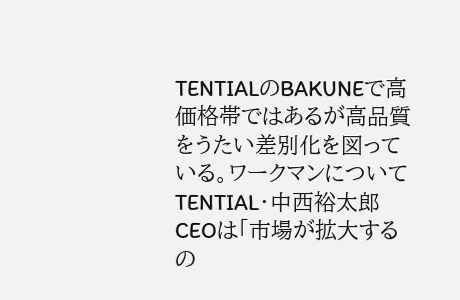TENTIALのBAKUNEで高価格帯ではあるが高品質をうたい差別化を図っている。ワークマンについてTENTIAL・中西裕太郎CEOは「市場が拡大するの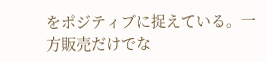をポジティブに捉えている。一方販売だけでな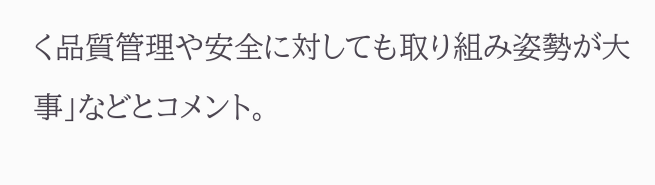く品質管理や安全に対しても取り組み姿勢が大事」などとコメント。